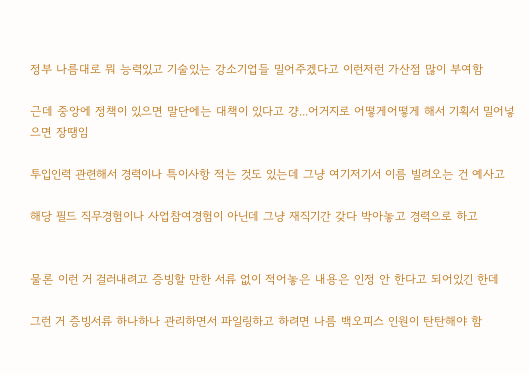정부 나름대로 뭐 능력있고 기술있는 강소기업들 밀어주겠다고 이런저런 가산점 많이 부여함

근데 중앙에 정책이 있으면 말단에는 대책이 있다고 걍...어거지로 어떻게어떻게 해서 기획서 밀어넣으면 장땡임

투입인력 관련해서 경력이나 특이사항 적는 것도 있는데 그냥 여기저기서 이름 빌려오는 건 예사고

해당 필드 직무경험이나 사업참여경험이 아닌데 그냥 재직기간 갖다 박아놓고 경력으로 하고


물론 이런 거 걸러내려고 증빙할 만한 서류 없이 적어놓은 내용은 인정 안 한다고 되어있긴 한데

그런 거 증빙서류 하나하나 관리하면서 파일링하고 하려면 나름 백오피스 인원이 탄탄해야 함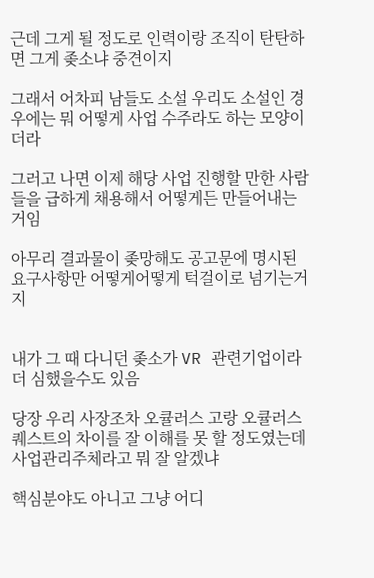근데 그게 될 정도로 인력이랑 조직이 탄탄하면 그게 좆소냐 중견이지

그래서 어차피 남들도 소설 우리도 소설인 경우에는 뭐 어떻게 사업 수주라도 하는 모양이더라

그러고 나면 이제 해당 사업 진행할 만한 사람들을 급하게 채용해서 어떻게든 만들어내는 거임

아무리 결과물이 좆망해도 공고문에 명시된 요구사항만 어떻게어떻게 턱걸이로 넘기는거지


내가 그 때 다니던 좆소가 VR 관련기업이라 더 심했을수도 있음

당장 우리 사장조차 오큘러스 고랑 오큘러스 퀘스트의 차이를 잘 이해를 못 할 정도였는데 사업관리주체라고 뭐 잘 알겠냐

핵심분야도 아니고 그냥 어디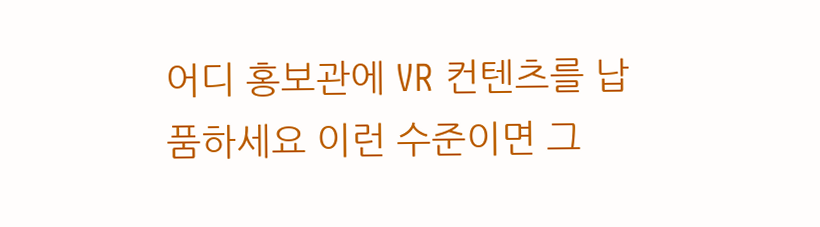어디 홍보관에 VR 컨텐츠를 납품하세요 이런 수준이면 그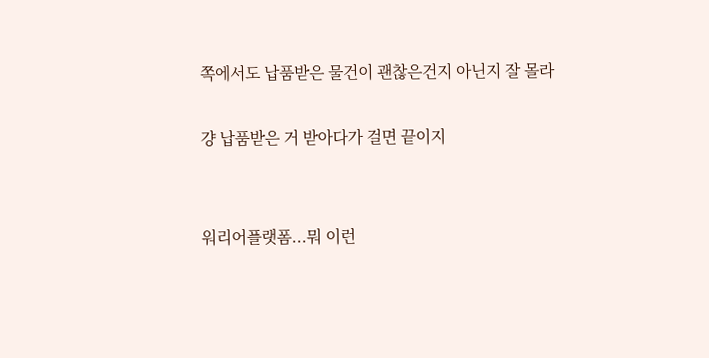쪽에서도 납품받은 물건이 괜찮은건지 아닌지 잘 몰라

걍 납품받은 거 받아다가 걸면 끝이지


워리어플랫폼...뭐 이런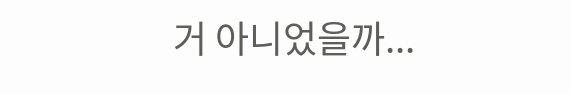거 아니었을까...